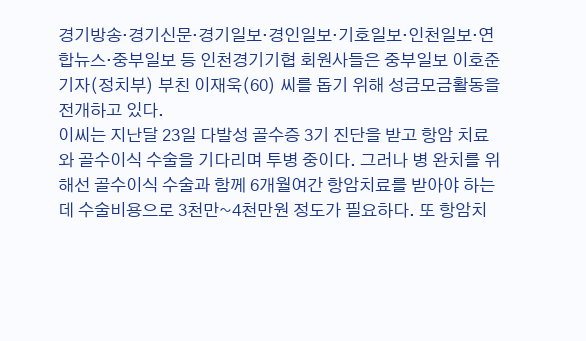경기방송·경기신문·경기일보·경인일보·기호일보·인천일보·연합뉴스·중부일보 등 인천경기기협 회원사들은 중부일보 이호준 기자(정치부) 부친 이재욱(60) 씨를 돕기 위해 성금모금활동을 전개하고 있다.
이씨는 지난달 23일 다발성 골수증 3기 진단을 받고 항암 치료와 골수이식 수술을 기다리며 투병 중이다. 그러나 병 완치를 위해선 골수이식 수술과 함께 6개월여간 항암치료를 받아야 하는데 수술비용으로 3천만~4천만원 정도가 필요하다. 또 항암치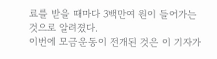료를 받을 때마다 3백만여 원이 들어가는 것으로 알려졌다.
이번에 모금운동이 전개된 것은 이 기자가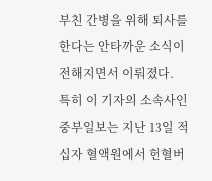부친 간병을 위해 퇴사를 한다는 안타까운 소식이 전해지면서 이뤄졌다.
특히 이 기자의 소속사인 중부일보는 지난 13일 적십자 혈액원에서 헌혈버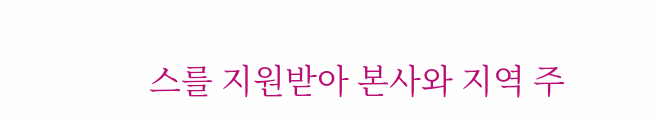스를 지원받아 본사와 지역 주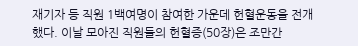재기자 등 직원 1백여명이 참여한 가운데 헌혈운동을 전개했다. 이날 모아진 직원들의 헌혈증(50장)은 조만간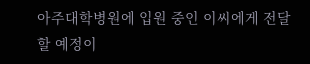아주대학병원에 입원 중인 이씨에게 전달할 예정이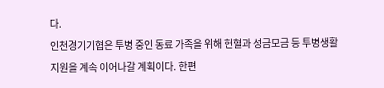다.
인천경기기협은 투병 중인 동료 가족을 위해 헌혈과 성금모금 등 투병생활 지원을 계속 이어나갈 계획이다. 한편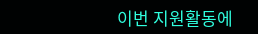이번 지원활동에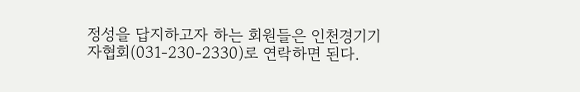정성을 답지하고자 하는 회원들은 인천경기기자협회(031-230-2330)로 연락하면 된다.